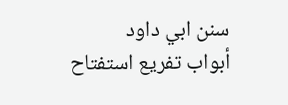سنن ابي داود
أبواب تفريع استفتاح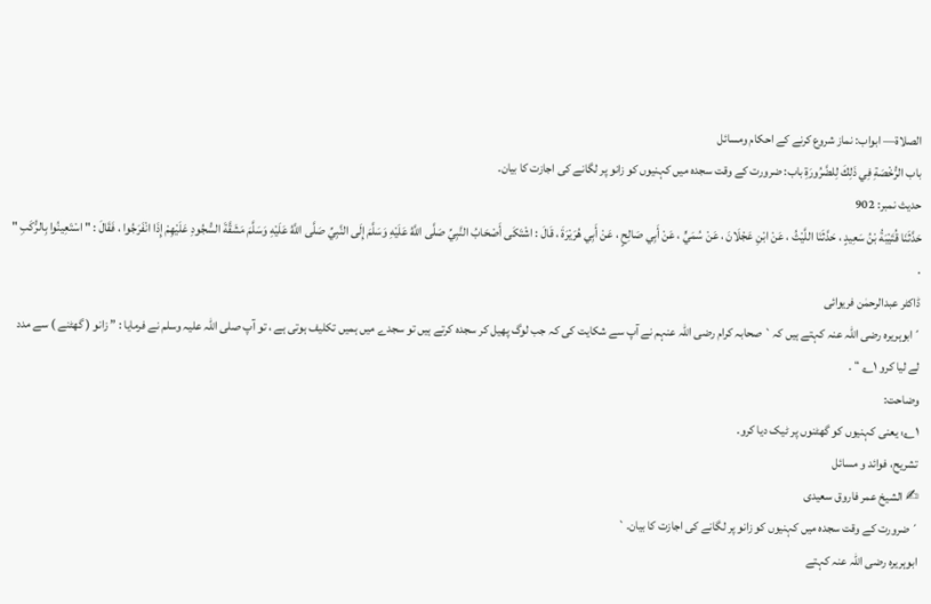الصلاة— ابواب: نماز شروع کرنے کے احکام ومسائل
باب الرُّخْصَةِ فِي ذَلِكَ لِلضَّرُورَةِ باب: ضرورت کے وقت سجدہ میں کہنیوں کو زانو پر لگانے کی اجازت کا بیان۔
حدیث نمبر: 902
حَدَّثَنَا قُتَيْبَةُ بْنُ سَعِيدٍ ، حَدَّثَنَا اللَّيْثُ ، عَنْ ابْنِ عَجْلَانَ ، عَنْ سُمَيٍّ ، عَنْ أَبِي صَالِحٍ ، عَنْ أَبِي هُرَيْرَةَ ، قَالَ : اشْتَكَى أَصْحَابُ النَّبِيِّ صَلَّى اللَّهُ عَلَيْهِ وَسَلَّمَ إِلَى النَّبِيِّ صَلَّى اللَّهُ عَلَيْهِ وَسَلَّمَ مَشَقَّةَ السُّجُودِ عَلَيْهِمْ إِذَا انْفَرَجُوا ، فَقَالَ : " اسْتَعِينُوا بِالرُّكَبِ " .
ڈاکٹر عبدالرحمٰن فریوائی
´ابوہریرہ رضی اللہ عنہ کہتے ہیں کہ` صحابہ کرام رضی اللہ عنہم نے آپ سے شکایت کی کہ جب لوگ پھیل کر سجدہ کرتے ہیں تو سجدے میں ہمیں تکلیف ہوتی ہے ، تو آپ صلی اللہ علیہ وسلم نے فرمایا : ” زانو ( گھٹنے ) سے مدد لے لیا کرو ۱؎ “ ۔
وضاحت:
۱؎: یعنی کہنیوں کو گھٹنوں پر ٹیک دیا کرو۔
تشریح، فوائد و مسائل
✍ الشیخ عمر فاروق سعیدی
´ضرورت کے وقت سجدہ میں کہنیوں کو زانو پر لگانے کی اجازت کا بیان۔`
ابوہریرہ رضی اللہ عنہ کہتے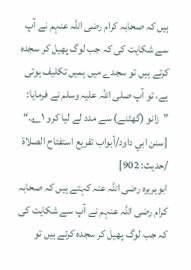ہیں کہ صحابہ کرام رضی اللہ عنہم نے آپ سے شکایت کی کہ جب لوگ پھیل کر سجدہ کرتے ہیں تو سجدے میں ہمیں تکلیف ہوتی ہے، تو آپ صلی اللہ علیہ وسلم نے فرمایا: ”زانو (گھٹنے) سے مدد لے لیا کرو ۱؎۔“ [سنن ابي داود/أبواب تفريع استفتاح الصلاة /حدیث: 902]
ابوہریرہ رضی اللہ عنہ کہتے ہیں کہ صحابہ کرام رضی اللہ عنہم نے آپ سے شکایت کی کہ جب لوگ پھیل کر سجدہ کرتے ہیں تو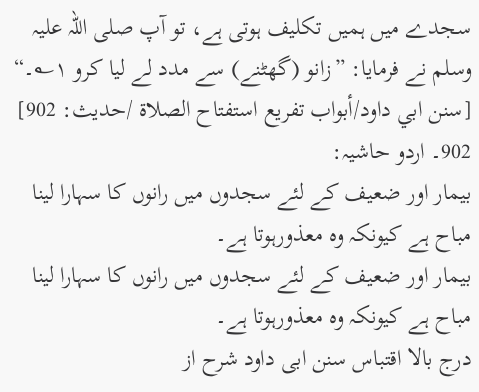سجدے میں ہمیں تکلیف ہوتی ہے، تو آپ صلی اللہ علیہ وسلم نے فرمایا: ”زانو (گھٹنے) سے مدد لے لیا کرو ۱؎۔“ [سنن ابي داود/أبواب تفريع استفتاح الصلاة /حدیث: 902]
902۔ اردو حاشیہ:
بیمار اور ضعیف کے لئے سجدوں میں رانوں کا سہارا لینا مباح ہے کیونکہ وہ معذورہوتا ہے۔
بیمار اور ضعیف کے لئے سجدوں میں رانوں کا سہارا لینا مباح ہے کیونکہ وہ معذورہوتا ہے۔
درج بالا اقتباس سنن ابی داود شرح از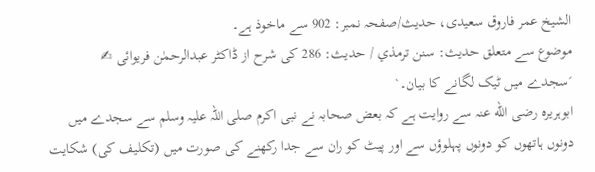الشیخ عمر فاروق سعیدی، حدیث/صفحہ نمبر: 902 سے ماخوذ ہے۔
موضوع سے متعلق حدیث: سنن ترمذي / حدیث: 286 کی شرح از ڈاکٹر عبدالرحمٰن فریوائی ✍
´سجدے میں ٹیک لگانے کا بیان۔`
ابوہریرہ رضی الله عنہ سے روایت ہے کہ بعض صحابہ نے نبی اکرم صلی اللہ علیہ وسلم سے سجدے میں دونوں ہاتھوں کو دونوں پہلوؤں سے اور پیٹ کو ران سے جدا رکھنے کی صورت میں (تکلیف کی) شکایت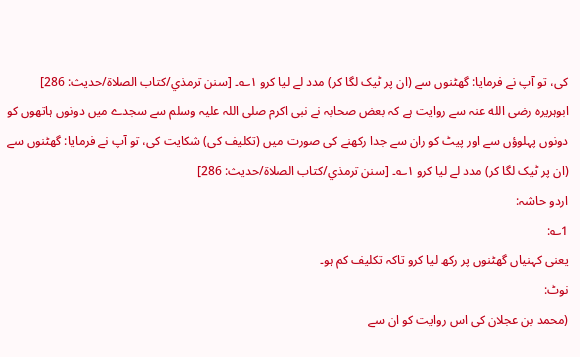کی، تو آپ نے فرمایا: گھٹنوں سے (ان پر ٹیک لگا کر) مدد لے لیا کرو ۱؎۔ [سنن ترمذي/كتاب الصلاة/حدیث: 286]
ابوہریرہ رضی الله عنہ سے روایت ہے کہ بعض صحابہ نے نبی اکرم صلی اللہ علیہ وسلم سے سجدے میں دونوں ہاتھوں کو دونوں پہلوؤں سے اور پیٹ کو ران سے جدا رکھنے کی صورت میں (تکلیف کی) شکایت کی، تو آپ نے فرمایا: گھٹنوں سے (ان پر ٹیک لگا کر) مدد لے لیا کرو ۱؎۔ [سنن ترمذي/كتاب الصلاة/حدیث: 286]
اردو حاشہ:
1؎:
یعنی کہنیاں گھٹنوں پر رکھ لیا کرو تاکہ تکلیف کم ہو۔
نوٹ:
(محمد بن عجلان کی اس روایت کو ان سے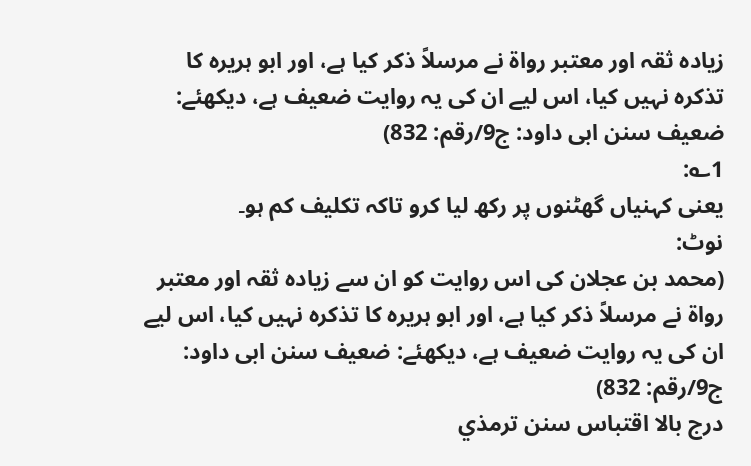زیادہ ثقہ اور معتبر رواۃ نے مرسلاً ذکر کیا ہے، اور ابو ہریرہ کا تذکرہ نہیں کیا، اس لیے ان کی یہ روایت ضعیف ہے، دیکھئے: ضعیف سنن ابی داود: ج9/رقم: 832)
1؎:
یعنی کہنیاں گھٹنوں پر رکھ لیا کرو تاکہ تکلیف کم ہو۔
نوٹ:
(محمد بن عجلان کی اس روایت کو ان سے زیادہ ثقہ اور معتبر رواۃ نے مرسلاً ذکر کیا ہے، اور ابو ہریرہ کا تذکرہ نہیں کیا، اس لیے ان کی یہ روایت ضعیف ہے، دیکھئے: ضعیف سنن ابی داود: ج9/رقم: 832)
درج بالا اقتباس سنن ترمذي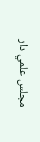مجلس علمي دار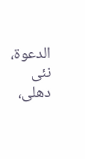الدعوة، نئى دهلى،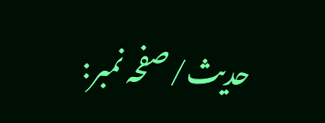حدیث/صفحہ نمبر: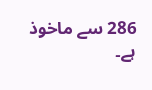286 سے ماخوذ ہے۔